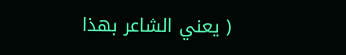( يعني الشاعر بهذا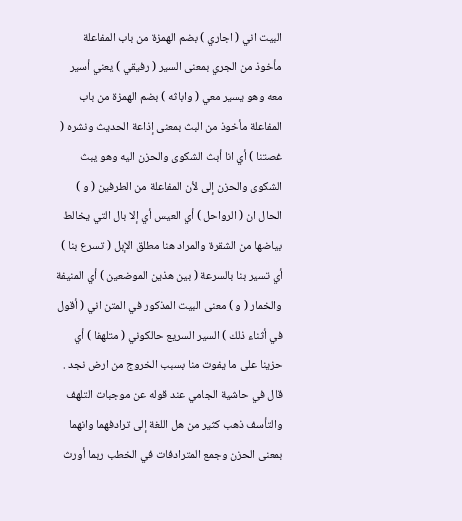البيت اني ( اجاري ) بضم الهمزة من باب المفاعلة مأخوذ من الجري بمعنى السير ( رفيقي ) يعني أسير معه وهو يسير معي ( واباثه ) بضم الهمزة من باب المفاعلة مأخوذ من البث بمعنى إذاعة الحديث ونشره ( غصتنا ) أي انا أبث الشكوى والحزن اليه وهو يبث الشكوى والحزن إلى لأن المفاعلة من الطرفين ( و ) الحال ان ( الرواحل ) أي العيس أي إلا بال التي يخالط بياضها من الشقرة والمراد هنا مطلق الإبل ( تسرع بنا ) أي تسير بنا بالسرعة ( بين هذين الموضعين ) أي المنيفة والخمار ( و ) معنى البيت المذكور في المتن اني ( أقول في أثناء ذلك ) السير السريع حالكوني ( متلهفا ) أي حزينا على ما يفوت منا بسبب الخروج من ارض نجد .
قال في حاشية الجامي عند قوله عن موجبات التلهف والتأسف ذهب كثير من هل اللغة إلى ترادفهما وانهما بمعنى الحزن وجمع المترادفات في الخطب ربما أورث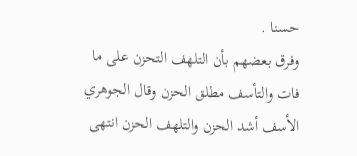حسنا .
وفرق بعضهم بأن التلهف التحزن على ما فات والتأسف مطلق الحزن وقال الجوهري الأسف أشد الحزن والتلهف الحزن انتهى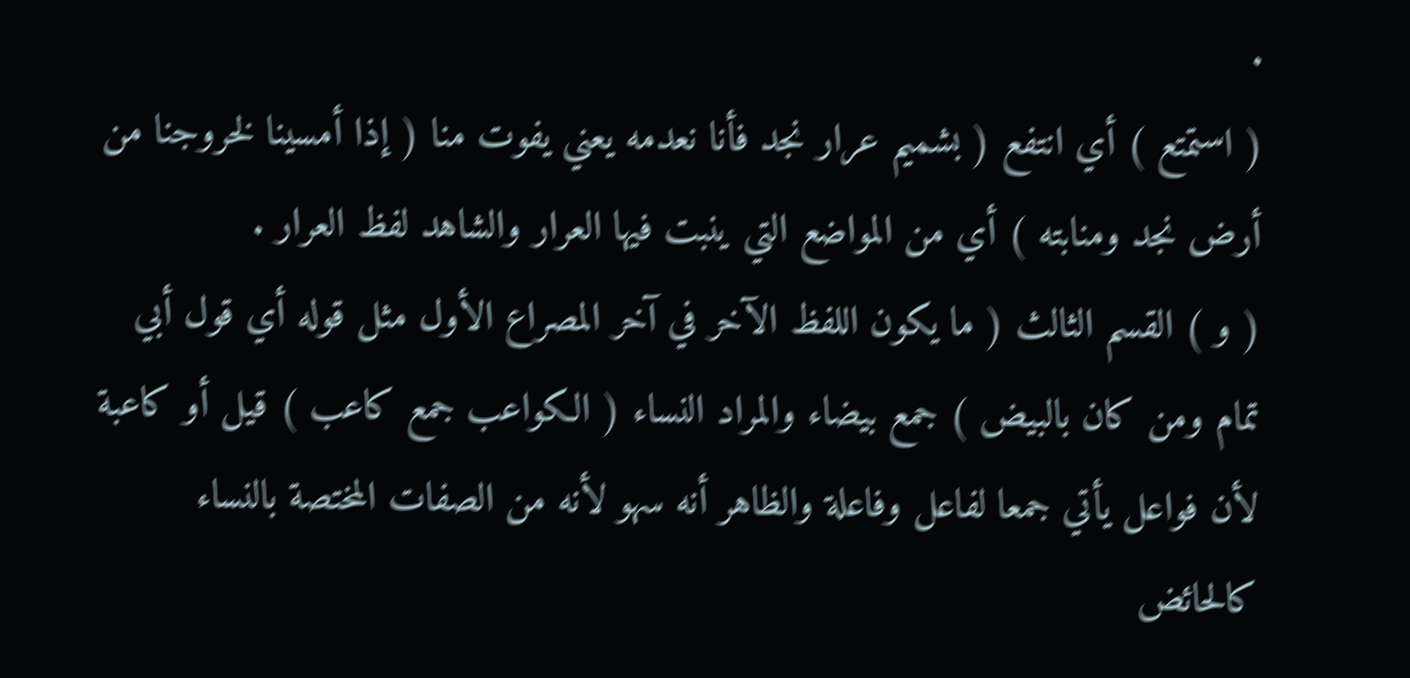.
( استمتع ) أي انتفع ( بشميم عرار نجد فأنا نعدمه يعني يفوت منا ( إذا أمسينا لخروجنا من أرض نجد ومنابته ) أي من المواضع التي ينبت فيها العرار والشاهد لفظ العرار .
( و ) القسم الثالث ( ما يكون اللفظ الآخر في آخر المصراع الأول مثل قوله أي قول أبي تمام ومن كان بالبيض ) جمع بيضاء والمراد النساء ( الكواعب جمع كاعب ) قيل أو كاعبة لأن فواعل يأتي جمعا لفاعل وفاعلة والظاهر أنه سهو لأنه من الصفات المختصة بالنساء كالحائض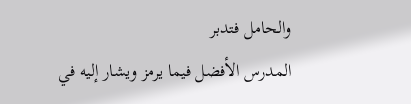والحامل فتدبر
المدرس الأفضل فيما يرمز ويشار إليه في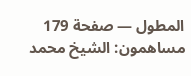المطول — صفحة 179
مساهمون: الشيخ محمد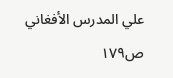علي المدرس الأفغاني
ص١٧٩